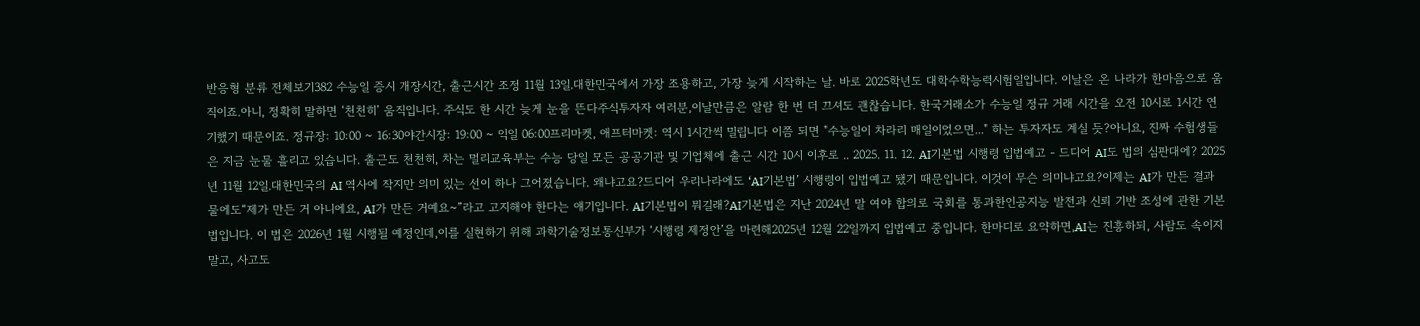반응형 분류 전체보기382 수능일 증시 개장시간, 출근시간 조정 11월 13일.대한민국에서 가장 조용하고, 가장 늦게 시작하는 날. 바로 2025학년도 대학수학능력시험일입니다. 이날은 온 나라가 한마음으로 움직이죠.아니, 정확히 말하면 ‘천천히’ 움직입니다. 주식도 한 시간 늦게 눈을 뜬다주식투자자 여러분,이날만큼은 알람 한 번 더 끄셔도 괜찮습니다. 한국거래소가 수능일 정규 거래 시간을 오전 10시로 1시간 연기했기 때문이죠. 정규장: 10:00 ~ 16:30야간시장: 19:00 ~ 익일 06:00프리마켓, 애프터마켓: 역시 1시간씩 밀립니다 이쯤 되면 "수능일이 차라리 매일이었으면..." 하는 투자자도 계실 듯?아니요, 진짜 수험생들은 지금 눈물 흘리고 있습니다. 출근도 천천히, 차는 멀리교육부는 수능 당일 모든 공공기관 및 기업체에 출근 시간 10시 이후로 .. 2025. 11. 12. AI기본법 시행령 입법예고 - 드디어 AI도 법의 심판대에? 2025년 11월 12일.대한민국의 AI 역사에 작지만 의미 있는 선이 하나 그어졌습니다. 왜냐고요?드디어 우리나라에도 ‘AI기본법’ 시행령이 입법예고 됐기 때문입니다. 이것이 무슨 의미냐고요?이제는 AI가 만든 결과물에도“제가 만든 거 아니에요, AI가 만든 거예요~”라고 고지해야 한다는 얘기입니다. AI기본법이 뭐길래?AI기본법은 지난 2024년 말 여야 합의로 국회를 통과한인공지능 발전과 신뢰 기반 조성에 관한 기본법입니다. 이 법은 2026년 1월 시행될 예정인데,이를 실현하기 위해 과학기술정보통신부가 ‘시행령 제정안’을 마련해2025년 12월 22일까지 입법예고 중입니다. 한마디로 요약하면,AI는 진흥하되, 사람도 속이지 말고, 사고도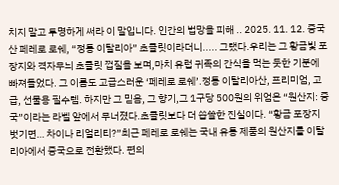치지 말고 투명하게 써라 이 말입니다. 인간의 법망을 피해 .. 2025. 11. 12. 중국산 페레로 로쉐, “정통 이탈리아” 초콜릿이라더니..... 그랬다.우리는 그 황금빛 포장지와 격자무늬 초콜릿 껍질을 보며,마치 유럽 귀족의 간식을 먹는 듯한 기분에 빠져들었다. 그 이름도 고급스러운 ‘페레로 로쉐’.정통 이탈리아산, 프리미엄, 고급, 선물용 필수템. 하지만 그 믿음, 그 향기,그 1구당 500원의 위엄은 “원산지: 중국”이라는 라벨 앞에서 무너졌다.초콜릿보다 더 씁쓸한 진실이다. “황금 포장지 벗기면… 차이나 리얼리티?”최근 페레로 로쉐는 국내 유통 제품의 원산지를 이탈리아에서 중국으로 전환했다. 편의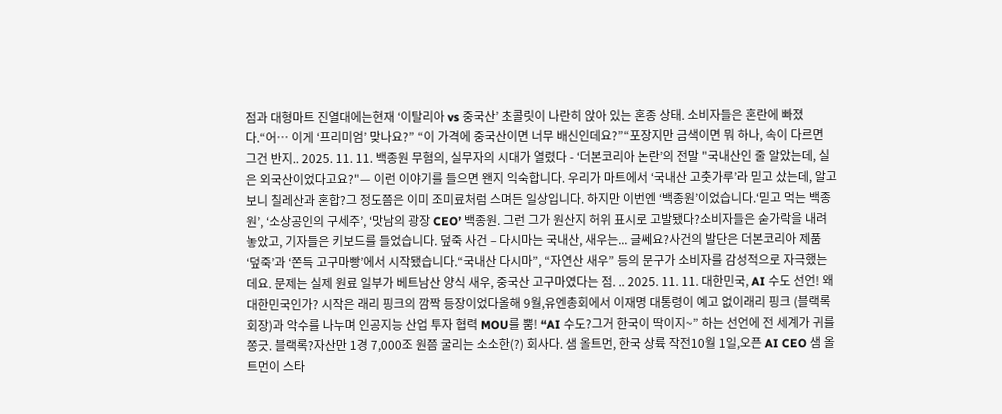점과 대형마트 진열대에는현재 ‘이탈리아 vs 중국산’ 초콜릿이 나란히 앉아 있는 혼종 상태. 소비자들은 혼란에 빠졌다.“어… 이게 ‘프리미엄’ 맞나요?” “이 가격에 중국산이면 너무 배신인데요?”“포장지만 금색이면 뭐 하나, 속이 다르면 그건 반지.. 2025. 11. 11. 백종원 무혐의, 실무자의 시대가 열렸다 - ‘더본코리아 논란’의 전말 "국내산인 줄 알았는데, 실은 외국산이었다고요?"— 이런 이야기를 들으면 왠지 익숙합니다. 우리가 마트에서 ‘국내산 고춧가루’라 믿고 샀는데, 알고 보니 칠레산과 혼합?그 정도쯤은 이미 조미료처럼 스며든 일상입니다. 하지만 이번엔 ‘백종원’이었습니다.‘믿고 먹는 백종원’, ‘소상공인의 구세주’, ‘맛남의 광장 CEO’ 백종원. 그런 그가 원산지 허위 표시로 고발됐다?소비자들은 숟가락을 내려놓았고, 기자들은 키보드를 들었습니다. 덮죽 사건 – 다시마는 국내산, 새우는... 글쎄요?사건의 발단은 더본코리아 제품 ‘덮죽’과 ‘쫀득 고구마빵’에서 시작됐습니다.“국내산 다시마”, “자연산 새우” 등의 문구가 소비자를 감성적으로 자극했는데요. 문제는 실제 원료 일부가 베트남산 양식 새우, 중국산 고구마였다는 점. .. 2025. 11. 11. 대한민국, AI 수도 선언! 왜 대한민국인가? 시작은 래리 핑크의 깜짝 등장이었다올해 9월,유엔총회에서 이재명 대통령이 예고 없이래리 핑크 (블랙록 회장)과 악수를 나누며 인공지능 산업 투자 협력 MOU를 뿜! “AI 수도?그거 한국이 딱이지~” 하는 선언에 전 세계가 귀를 쫑긋. 블랙록?자산만 1경 7,000조 원쯤 굴리는 소소한(?) 회사다. 샘 올트먼, 한국 상륙 작전10월 1일,오픈 AI CEO 샘 올트먼이 스타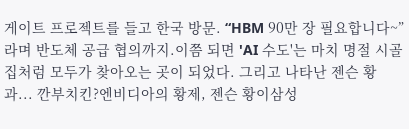게이트 프로젝트를 들고 한국 방문. “HBM 90만 장 필요합니다~”라며 반도체 공급 협의까지.이쯤 되면 'AI 수도'는 마치 명절 시골집처럼 모두가 찾아오는 곳이 되었다. 그리고 나타난 젠슨 황과... 깐부치킨?엔비디아의 황제, 젠슨 황이삼성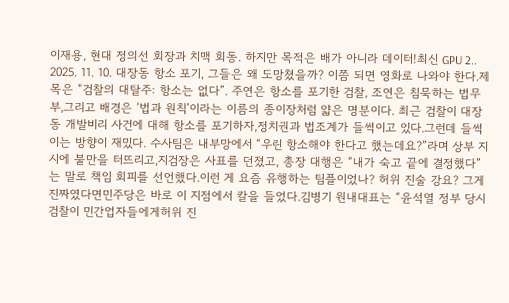이재용, 현대 정의선 회장과 치맥 회동. 하지만 목적은 배가 아니라 데이터!최신 GPU 2.. 2025. 11. 10. 대장동 항소 포기, 그들은 왜 도망쳤을까? 이쯤 되면 영화로 나와야 한다.제목은 “검찰의 대탈주: 항소는 없다”. 주연은 항소를 포기한 검찰, 조연은 침묵하는 법무부,그리고 배경은 ‘법과 원칙’이라는 이름의 종이장처럼 얇은 명분이다. 최근 검찰이 대장동 개발비리 사건에 대해 항소를 포기하자,정치권과 법조계가 들썩이고 있다.그런데 들썩이는 방향이 재밌다. 수사팀은 내부망에서 “우린 항소해야 한다고 했는데요?”라며 상부 지시에 불만을 터뜨리고,지검장은 사표를 던졌고, 총장 대행은 “내가 숙고 끝에 결정했다”는 말로 책임 회피를 선언했다.이런 게 요즘 유행하는 팀플이었나? 허위 진술 강요? 그게 진짜였다면민주당은 바로 이 지점에서 칼을 들었다.김병기 원내대표는 “윤석열 정부 당시 검찰이 민간업자들에게허위 진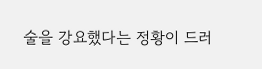술을 강요했다는 정황이 드러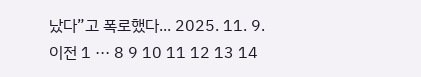났다”고 폭로했다... 2025. 11. 9. 이전 1 ··· 8 9 10 11 12 13 14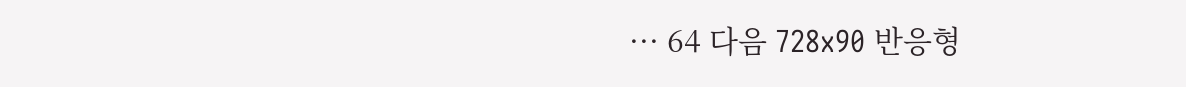··· 64 다음 728x90 반응형